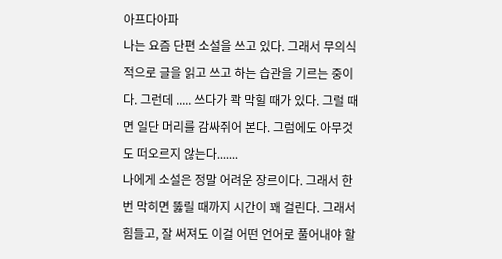아프다아파
나는 요즘 단편 소설을 쓰고 있다. 그래서 무의식적으로 글을 읽고 쓰고 하는 습관을 기르는 중이다. 그런데 ..... 쓰다가 콱 막힐 때가 있다. 그럴 때면 일단 머리를 감싸쥐어 본다. 그럼에도 아무것도 떠오르지 않는다.......
나에게 소설은 정말 어려운 장르이다. 그래서 한 번 막히면 뚫릴 때까지 시간이 꽤 걸린다. 그래서 힘들고, 잘 써져도 이걸 어떤 언어로 풀어내야 할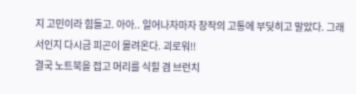지 고민이라 힘들고. 아아.. 일어나자마자 창작의 고통에 부딪히고 말았다. 그래서인지 다시금 피곤이 몰려온다. 괴로워!!
결국 노트북을 접고 머리를 식힐 겸 브런치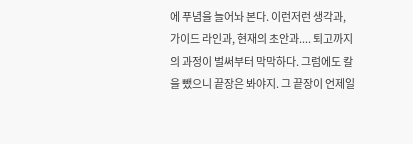에 푸념을 늘어놔 본다. 이런저런 생각과, 가이드 라인과, 현재의 초안과.... 퇴고까지의 과정이 벌써부터 막막하다. 그럼에도 칼을 뺐으니 끝장은 봐야지. 그 끝장이 언제일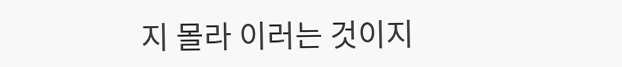지 몰라 이러는 것이지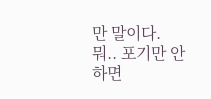만 말이다.
뭐.. 포기만 안 하면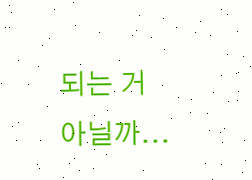되는 거 아닐까...